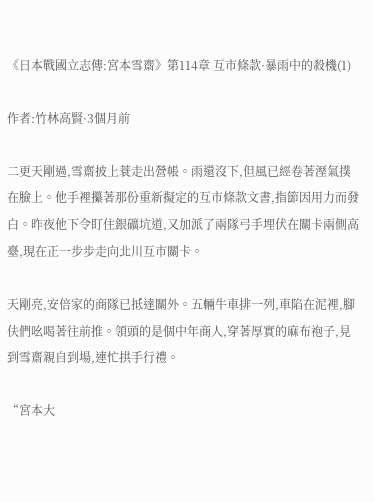《日本戰國立志傳:宮本雪齋》第114章 互市條款·暴雨中的殺機(1)

作者:竹林高賢·3個月前

二更天剛過,雪齋披上蓑走出營帳。雨還沒下,但風已經卷著溼氣撲在臉上。他手裡攥著那份重新擬定的互市條款文書,指節因用力而發白。昨夜他下令盯住銀礦坑道,又加派了兩隊弓手埋伏在關卡兩側高臺,現在正一步步走向北川互市關卡。

天剛亮,安倍家的商隊已抵達關外。五輛牛車排一列,車陷在泥裡,腳伕們吆喝著往前推。領頭的是個中年商人,穿著厚實的麻布袍子,見到雪齋親自到場,連忙拱手行禮。

“宮本大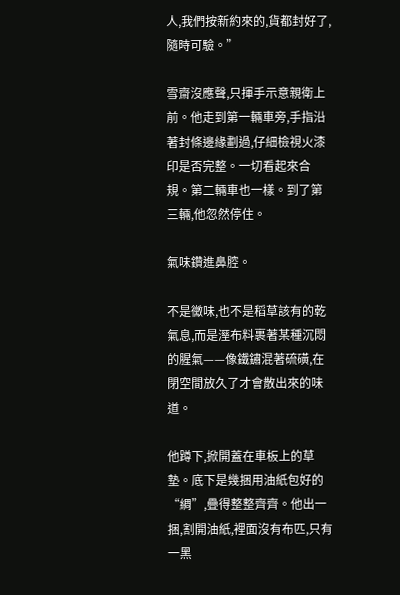人,我們按新約來的,貨都封好了,隨時可驗。”

雪齋沒應聲,只揮手示意親衛上前。他走到第一輛車旁,手指沿著封條邊緣劃過,仔細檢視火漆印是否完整。一切看起來合規。第二輛車也一樣。到了第三輛,他忽然停住。

氣味鑽進鼻腔。

不是黴味,也不是稻草該有的乾氣息,而是溼布料裹著某種沉悶的腥氣——像鐵鏽混著硫磺,在閉空間放久了才會散出來的味道。

他蹲下,掀開蓋在車板上的草墊。底下是幾捆用油紙包好的“綢”,疊得整整齊齊。他出一捆,割開油紙,裡面沒有布匹,只有一黑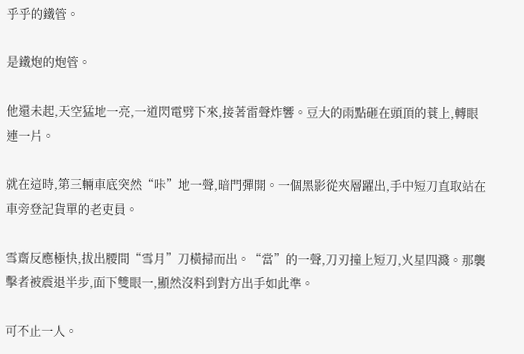乎乎的鐵管。

是鐵炮的炮管。

他還未起,天空猛地一亮,一道閃電劈下來,接著雷聲炸響。豆大的雨點砸在頭頂的蓑上,轉眼連一片。

就在這時,第三輛車底突然“咔”地一聲,暗門彈開。一個黑影從夾層躍出,手中短刀直取站在車旁登記貨單的老吏員。

雪齋反應極快,拔出腰間“雪月”刀橫掃而出。“當”的一聲,刀刃撞上短刀,火星四濺。那襲擊者被震退半步,面下雙眼一,顯然沒料到對方出手如此準。

可不止一人。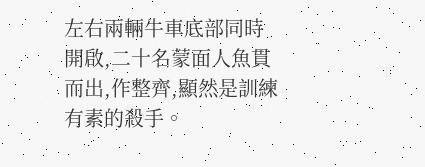左右兩輛牛車底部同時開啟,二十名蒙面人魚貫而出,作整齊,顯然是訓練有素的殺手。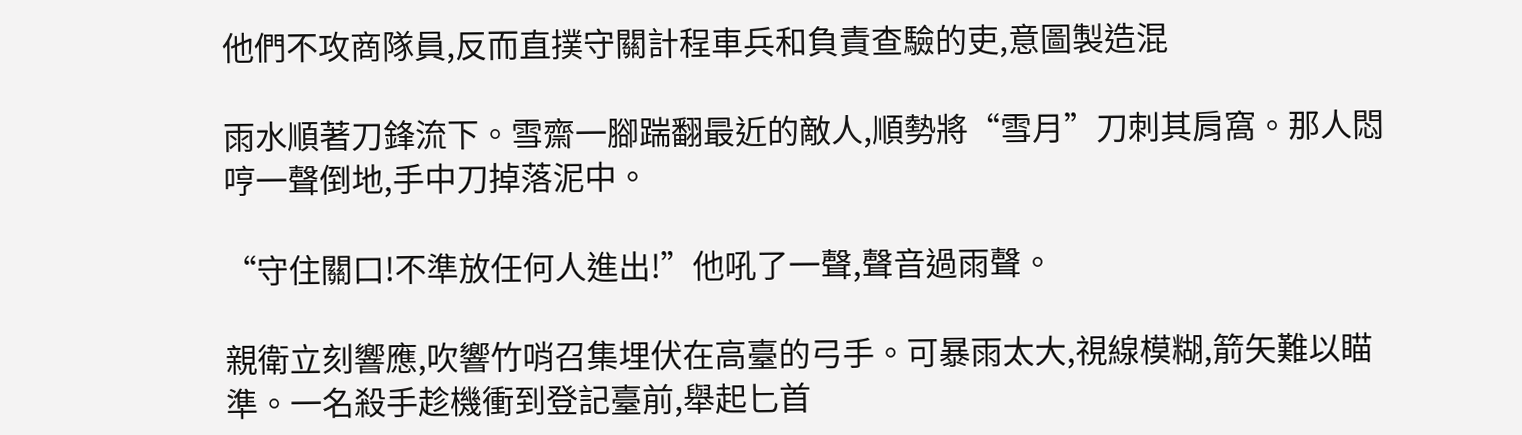他們不攻商隊員,反而直撲守關計程車兵和負責查驗的吏,意圖製造混

雨水順著刀鋒流下。雪齋一腳踹翻最近的敵人,順勢將“雪月”刀刺其肩窩。那人悶哼一聲倒地,手中刀掉落泥中。

“守住關口!不準放任何人進出!”他吼了一聲,聲音過雨聲。

親衛立刻響應,吹響竹哨召集埋伏在高臺的弓手。可暴雨太大,視線模糊,箭矢難以瞄準。一名殺手趁機衝到登記臺前,舉起匕首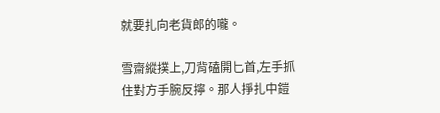就要扎向老貨郎的嚨。

雪齋縱撲上,刀背磕開匕首,左手抓住對方手腕反擰。那人掙扎中鎧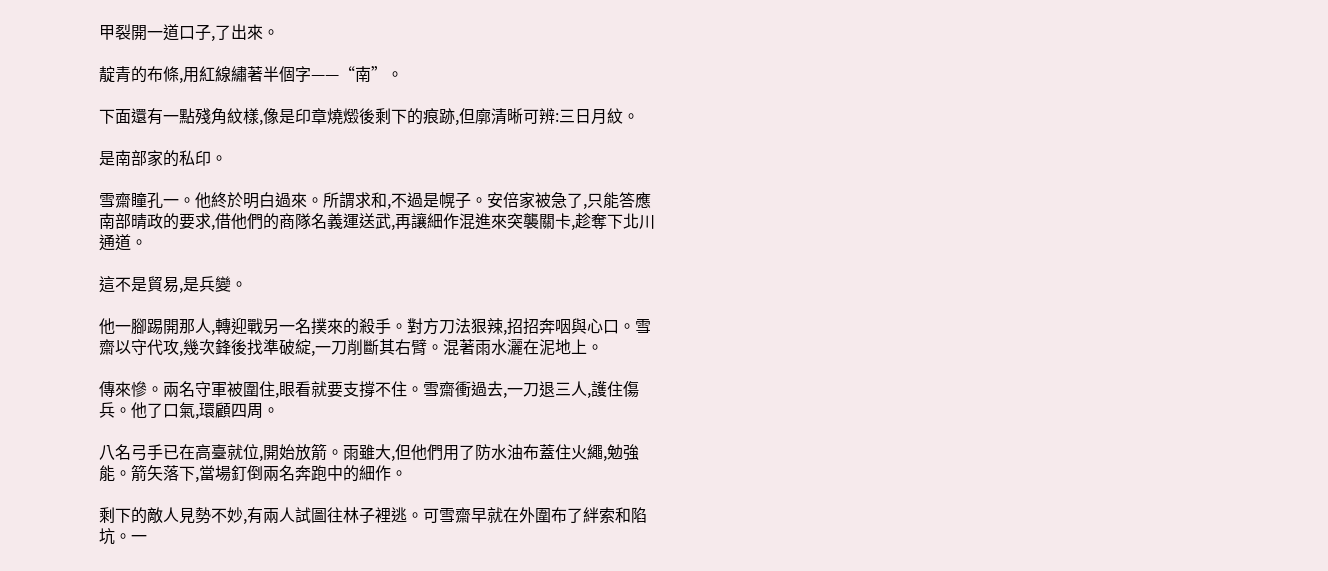甲裂開一道口子,了出來。

靛青的布條,用紅線繡著半個字——“南”。

下面還有一點殘角紋樣,像是印章燒燬後剩下的痕跡,但廓清晰可辨:三日月紋。

是南部家的私印。

雪齋瞳孔一。他終於明白過來。所謂求和,不過是幌子。安倍家被急了,只能答應南部晴政的要求,借他們的商隊名義運送武,再讓細作混進來突襲關卡,趁奪下北川通道。

這不是貿易,是兵變。

他一腳踢開那人,轉迎戰另一名撲來的殺手。對方刀法狠辣,招招奔咽與心口。雪齋以守代攻,幾次鋒後找準破綻,一刀削斷其右臂。混著雨水灑在泥地上。

傳來慘。兩名守軍被圍住,眼看就要支撐不住。雪齋衝過去,一刀退三人,護住傷兵。他了口氣,環顧四周。

八名弓手已在高臺就位,開始放箭。雨雖大,但他們用了防水油布蓋住火繩,勉強能。箭矢落下,當場釘倒兩名奔跑中的細作。

剩下的敵人見勢不妙,有兩人試圖往林子裡逃。可雪齋早就在外圍布了絆索和陷坑。一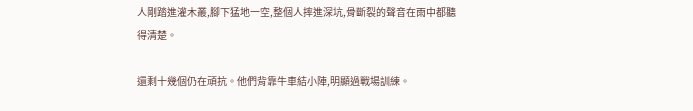人剛踏進灌木叢,腳下猛地一空,整個人摔進深坑,骨斷裂的聲音在雨中都聽得清楚。

還剩十幾個仍在頑抗。他們背靠牛車結小陣,明顯過戰場訓練。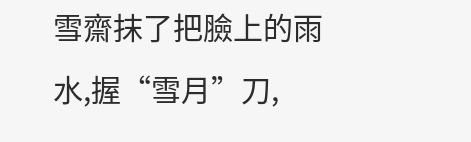雪齋抹了把臉上的雨水,握“雪月”刀,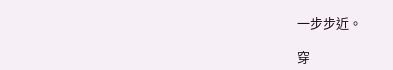一步步近。

穿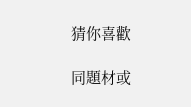猜你喜歡

同題材或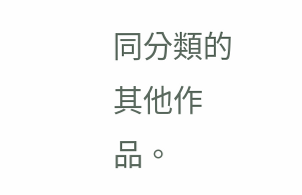同分類的其他作品。